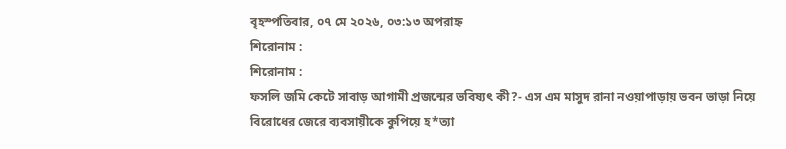বৃহস্পতিবার, ০৭ মে ২০২৬, ০৩:১৩ অপরাহ্ন
শিরোনাম :
শিরোনাম :
ফসলি জমি কেটে সাবাড় আগামী প্রজন্মের ভবিষ্যৎ কী?- এস এম মাসুদ রানা নওয়াপাড়ায় ভবন ভাড়া নিয়ে বিরোধের জেরে ব্যবসায়ীকে কুপিয়ে হ*ত্যা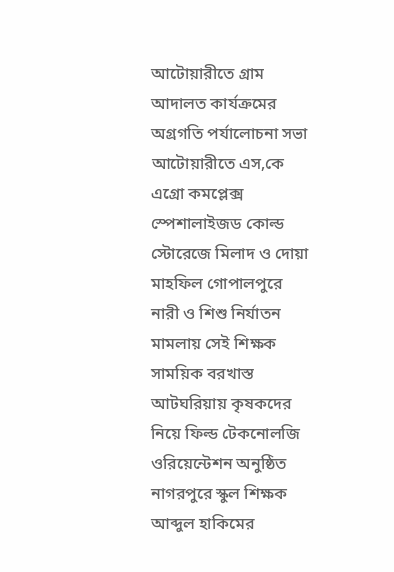আটোয়ারীতে গ্রাম আদালত কার্যক্রমের অগ্রগতি পর্যালোচনা সভা আটোয়ারীতে এস,কে এগ্রো কমপ্লেক্স স্পেশালাইজড কোল্ড স্টোরেজে মিলাদ ও দোয়া মাহফিল গোপালপুরে নারী ও শিশু নির্যাতন মামলায় সেই শিক্ষক সাময়িক বরখাস্ত আটঘরিয়ায় কৃষকদের নিয়ে ফিল্ড টেকনোলজি ওরিয়েন্টেশন অনুষ্ঠিত নাগরপুরে স্কুল শিক্ষক আব্দুল হাকিমের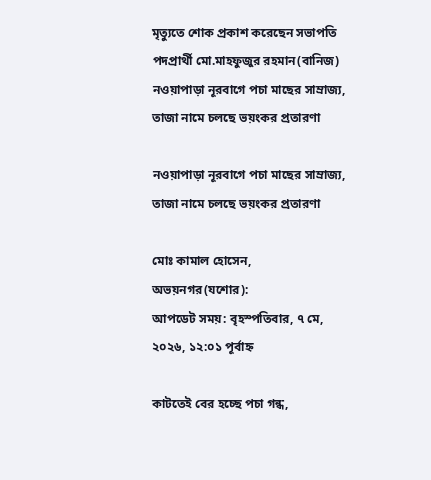মৃত্যুতে শোক প্রকাশ করেছেন সভাপতি পদপ্রার্থী মো.মাহফুজুর রহমান(বানিজ) নওয়াপাড়া নূরবাগে পচা মাছের সাম্রাজ্য, তাজা নামে চলছে ভয়ংকর প্রতারণা

নওয়াপাড়া নূরবাগে পচা মাছের সাম্রাজ্য, তাজা নামে চলছে ভয়ংকর প্রতারণা

মোঃ কামাল হোসেন, অভয়নগর(যশোর):
আপডেট সময়: বৃহস্পতিবার, ৭ মে, ২০২৬, ১২:০১ পূর্বাহ্ন

কাটতেই বের হচ্ছে পচা গন্ধ,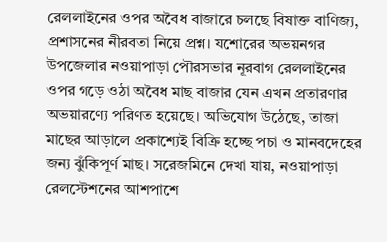রেললাইনের ওপর অবৈধ বাজারে চলছে বিষাক্ত বাণিজ্য, প্রশাসনের নীরবতা নিয়ে প্রশ্ন। যশোরের অভয়নগর উপজেলার নওয়াপাড়া পৌরসভার নূরবাগ রেললাইনের ওপর গড়ে ওঠা অবৈধ মাছ বাজার যেন এখন প্রতারণার অভয়ারণ্যে পরিণত হয়েছে। অভিযোগ উঠেছে, তাজা মাছের আড়ালে প্রকাশ্যেই বিক্রি হচ্ছে পচা ও মানবদেহের জন্য ঝুঁকিপূর্ণ মাছ। সরেজমিনে দেখা যায়, নওয়াপাড়া রেলস্টেশনের আশপাশে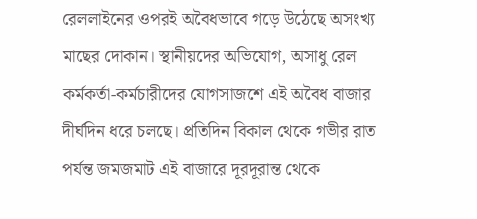রেললাইনের ওপরই অবৈধভাবে গড়ে উঠেছে অসংখ্য মাছের দোকান। স্থানীয়দের অভিযোগ, অসাধু রেল কর্মকর্তা-কর্মচারীদের যোগসাজশে এই অবৈধ বাজার দীর্ঘদিন ধরে চলছে। প্রতিদিন বিকাল থেকে গভীর রাত পর্যন্ত জমজমাট এই বাজারে দূরদূরান্ত থেকে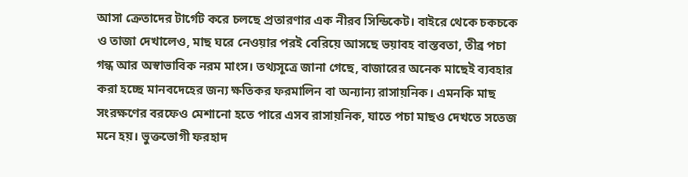আসা ক্রেতাদের টার্গেট করে চলছে প্রতারণার এক নীরব সিন্ডিকেট। বাইরে থেকে চকচকে ও তাজা দেখালেও, মাছ ঘরে নেওয়ার পরই বেরিয়ে আসছে ভয়াবহ বাস্তবতা, তীব্র পচা গন্ধ আর অস্বাভাবিক নরম মাংস। তথ্যসূত্রে জানা গেছে, বাজারের অনেক মাছেই ব্যবহার করা হচ্ছে মানবদেহের জন্য ক্ষতিকর ফরমালিন বা অন্যান্য রাসায়নিক। এমনকি মাছ সংরক্ষণের বরফেও মেশানো হতে পারে এসব রাসায়নিক, যাতে পচা মাছও দেখতে সতেজ মনে হয়। ভুক্তভোগী ফরহাদ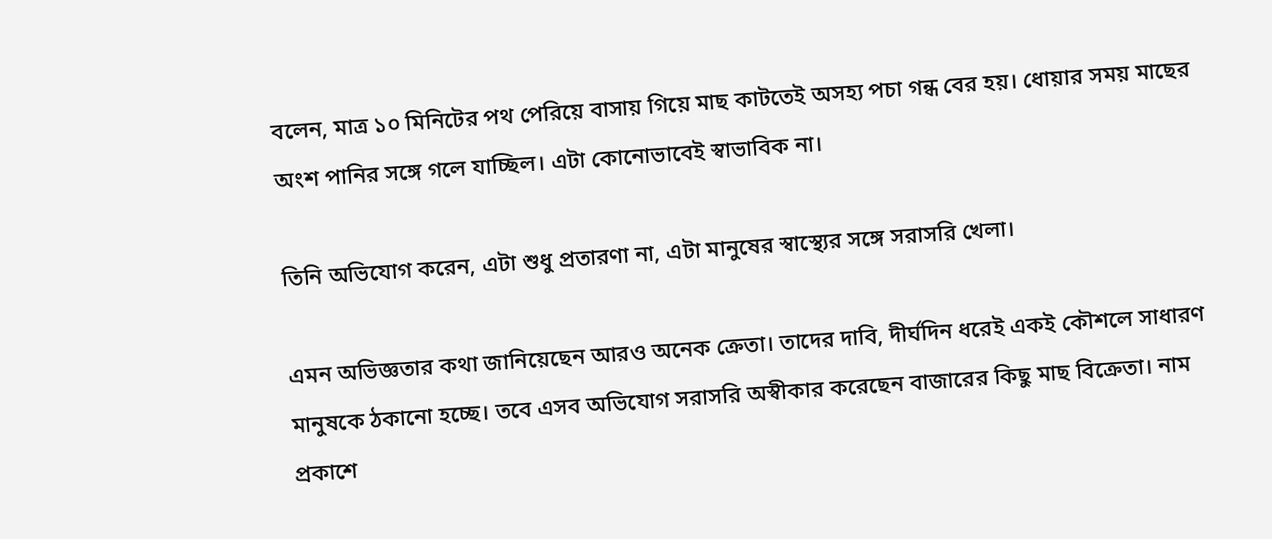বলেন, মাত্র ১০ মিনিটের পথ পেরিয়ে বাসায় গিয়ে মাছ কাটতেই অসহ্য পচা গন্ধ বের হয়। ধোয়ার সময় মাছের অংশ পানির সঙ্গে গলে যাচ্ছিল। এটা কোনোভাবেই স্বাভাবিক না।

তিনি অভিযোগ করেন, এটা শুধু প্রতারণা না, এটা মানুষের স্বাস্থ্যের সঙ্গে সরাসরি খেলা।

এমন অভিজ্ঞতার কথা জানিয়েছেন আরও অনেক ক্রেতা। তাদের দাবি, দীর্ঘদিন ধরেই একই কৌশলে সাধারণ মানুষকে ঠকানো হচ্ছে। তবে এসব অভিযোগ সরাসরি অস্বীকার করেছেন বাজারের কিছু মাছ বিক্রেতা। নাম প্রকাশে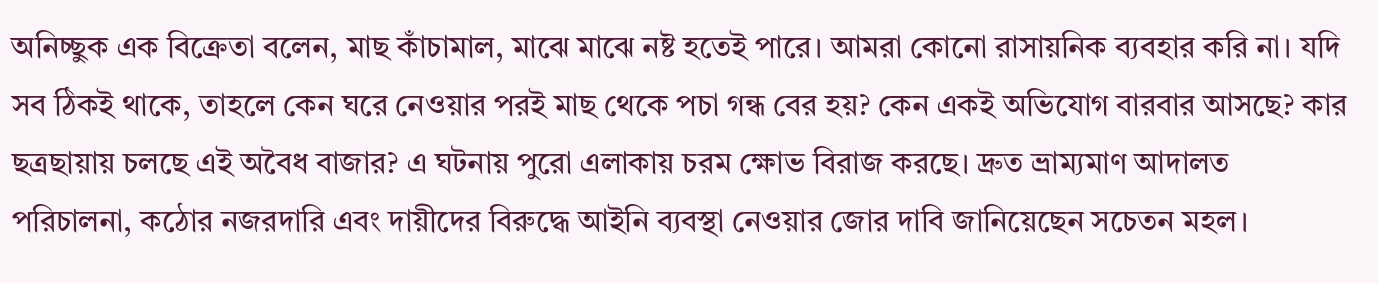অনিচ্ছুক এক বিক্রেতা বলেন, মাছ কাঁচামাল, মাঝে মাঝে নষ্ট হতেই পারে। আমরা কোনো রাসায়নিক ব্যবহার করি না। যদি সব ঠিকই থাকে, তাহলে কেন ঘরে নেওয়ার পরই মাছ থেকে পচা গন্ধ বের হয়? কেন একই অভিযোগ বারবার আসছে? কার ছত্রছায়ায় চলছে এই অবৈধ বাজার? এ ঘটনায় পুরো এলাকায় চরম ক্ষোভ বিরাজ করছে। দ্রুত ভ্রাম্যমাণ আদালত পরিচালনা, কঠোর নজরদারি এবং দায়ীদের বিরুদ্ধে আইনি ব্যবস্থা নেওয়ার জোর দাবি জানিয়েছেন সচেতন মহল।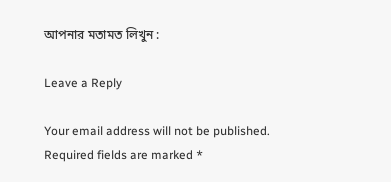আপনার মতামত লিখুন :

Leave a Reply

Your email address will not be published. Required fields are marked *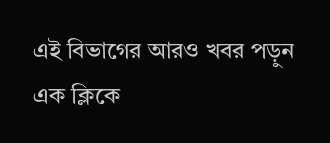এই বিভাগের আরও খবর পড়ুন
এক ক্লিকে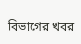বিভাগের খবর